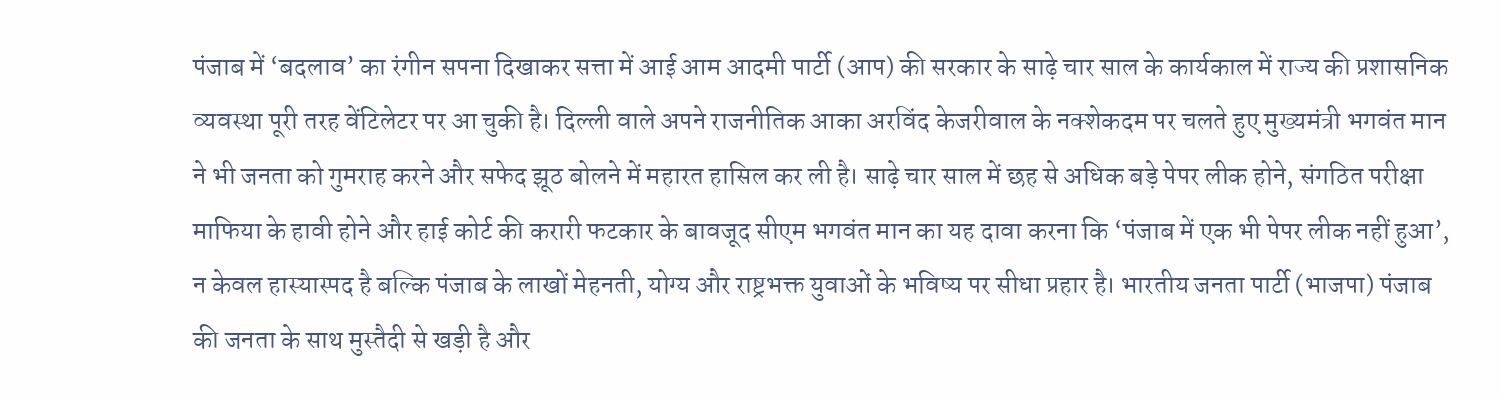पंजाब में ‘बदलाव’ का रंगीन सपना दिखाकर सत्ता में आई आम आदमी पार्टी (आप) की सरकार के साढ़े चार साल के कार्यकाल में राज्य की प्रशासनिक व्यवस्था पूरी तरह वेंटिलेटर पर आ चुकी है। दिल्ली वाले अपने राजनीतिक आका अरविंद केजरीवाल के नक्शेकदम पर चलते हुए मुख्यमंत्री भगवंत मान ने भी जनता को गुमराह करने और सफेद झूठ बोलने में महारत हासिल कर ली है। साढ़े चार साल में छह से अधिक बड़े पेपर लीक होने, संगठित परीक्षा माफिया के हावी होने और हाई कोर्ट की करारी फटकार के बावजूद सीएम भगवंत मान का यह दावा करना कि ‘पंजाब में एक भी पेपर लीक नहीं हुआ’, न केवल हास्यास्पद है बल्कि पंजाब के लाखों मेहनती, योग्य और राष्ट्रभक्त युवाओं के भविष्य पर सीधा प्रहार है। भारतीय जनता पार्टी (भाजपा) पंजाब की जनता के साथ मुस्तैदी से खड़ी है और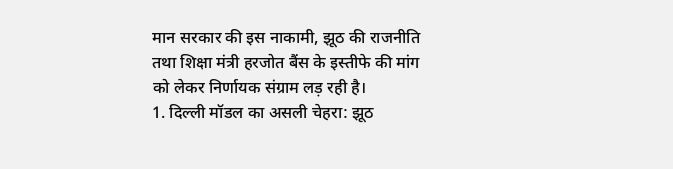मान सरकार की इस नाकामी, झूठ की राजनीति तथा शिक्षा मंत्री हरजोत बैंस के इस्तीफे की मांग को लेकर निर्णायक संग्राम लड़ रही है।
1. दिल्ली मॉडल का असली चेहरा: झूठ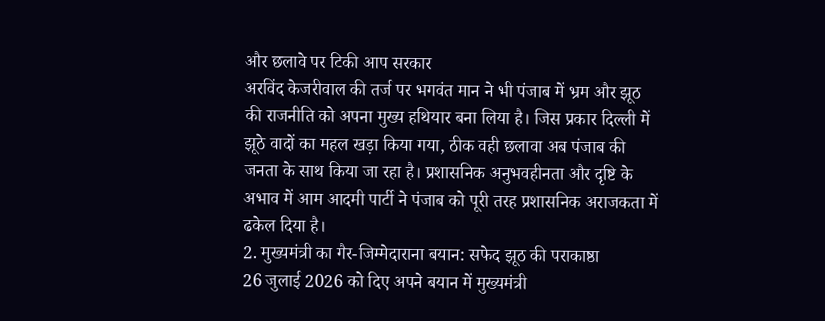और छलावे पर टिकी आप सरकार
अरविंद केजरीवाल की तर्ज पर भगवंत मान ने भी पंजाब में भ्रम और झूठ की राजनीति को अपना मुख्य हथियार बना लिया है। जिस प्रकार दिल्ली में झूठे वादों का महल खड़ा किया गया, ठीक वही छलावा अब पंजाब की जनता के साथ किया जा रहा है। प्रशासनिक अनुभवहीनता और दृष्टि के अभाव में आम आदमी पार्टी ने पंजाब को पूरी तरह प्रशासनिक अराजकता में ढकेल दिया है।
2. मुख्यमंत्री का गैर-जिम्मेदाराना बयान: सफेद झूठ की पराकाष्ठा
26 जुलाई 2026 को दिए अपने बयान में मुख्यमंत्री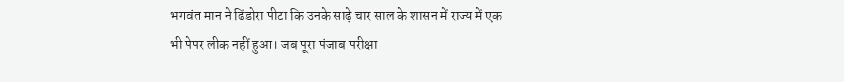भगवंत मान ने ढिंडोरा पीटा कि उनके साढ़े चार साल के शासन में राज्य में एक भी पेपर लीक नहीं हुआ। जब पूरा पंजाब परीक्षा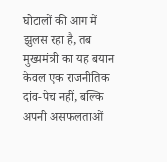घोटालों की आग में झुलस रहा है, तब मुख्यमंत्री का यह बयान केवल एक राजनीतिक दांव-पेच नहीं, बल्कि अपनी असफलताओं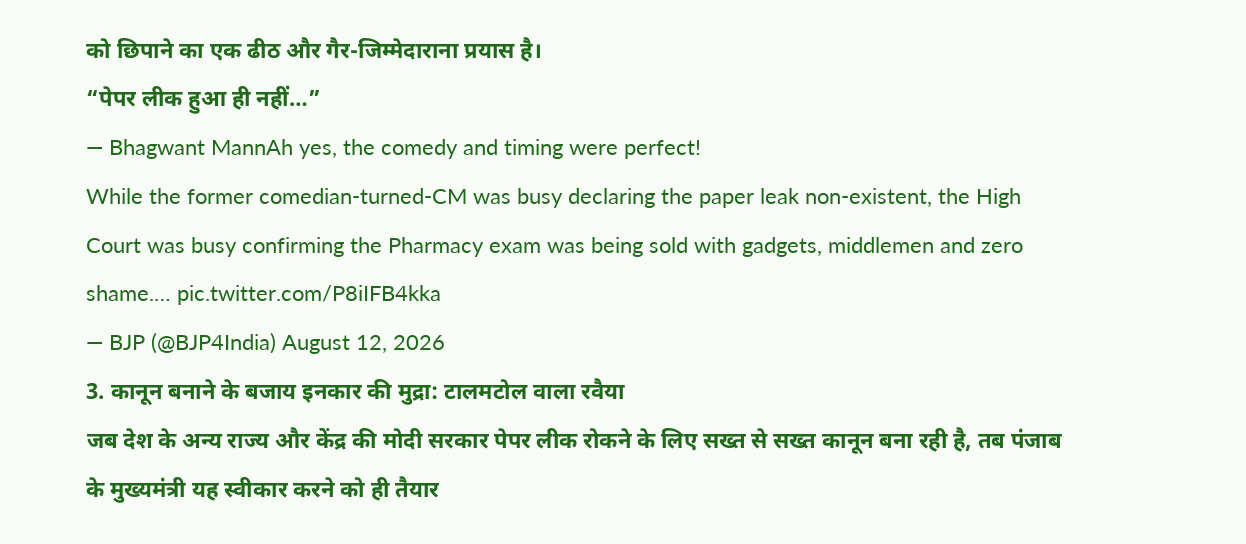को छिपाने का एक ढीठ और गैर-जिम्मेदाराना प्रयास है।
“पेपर लीक हुआ ही नहीं…”
— Bhagwant MannAh yes, the comedy and timing were perfect!
While the former comedian-turned-CM was busy declaring the paper leak non-existent, the High Court was busy confirming the Pharmacy exam was being sold with gadgets, middlemen and zero shame.… pic.twitter.com/P8iIFB4kka
— BJP (@BJP4India) August 12, 2026
3. कानून बनाने के बजाय इनकार की मुद्रा: टालमटोल वाला रवैया
जब देश के अन्य राज्य और केंद्र की मोदी सरकार पेपर लीक रोकने के लिए सख्त से सख्त कानून बना रही है, तब पंजाब के मुख्यमंत्री यह स्वीकार करने को ही तैयार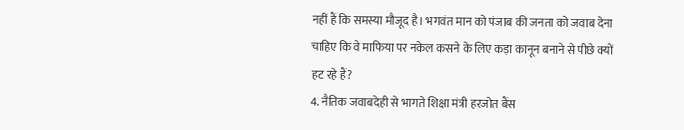नहीं हैं कि समस्या मौजूद है। भगवंत मान को पंजाब की जनता को जवाब देना चाहिए कि वे माफिया पर नकेल कसने के लिए कड़ा कानून बनाने से पीछे क्यों हट रहे हैं?
4. नैतिक जवाबदेही से भागते शिक्षा मंत्री हरजोत बैंस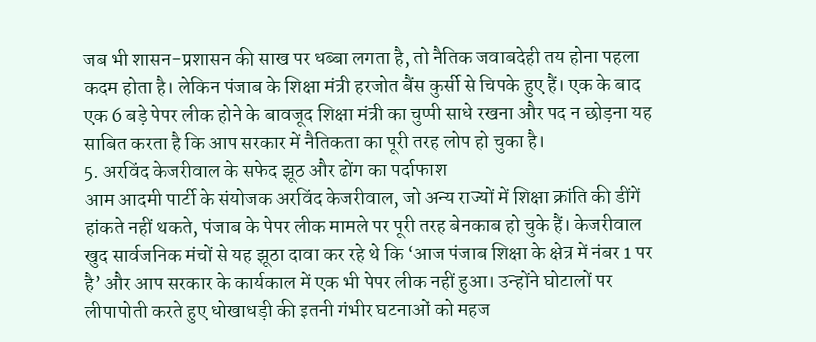जब भी शासन-प्रशासन की साख पर धब्बा लगता है, तो नैतिक जवाबदेही तय होना पहला कदम होता है। लेकिन पंजाब के शिक्षा मंत्री हरजोत बैंस कुर्सी से चिपके हुए हैं। एक के बाद एक 6 बड़े पेपर लीक होने के बावजूद शिक्षा मंत्री का चुप्पी साधे रखना और पद न छोड़ना यह साबित करता है कि आप सरकार में नैतिकता का पूरी तरह लोप हो चुका है।
5. अरविंद केजरीवाल के सफेद झूठ और ढोंग का पर्दाफाश
आम आदमी पार्टी के संयोजक अरविंद केजरीवाल, जो अन्य राज्यों में शिक्षा क्रांति की डींगें हांकते नहीं थकते, पंजाब के पेपर लीक मामले पर पूरी तरह बेनकाब हो चुके हैं। केजरीवाल खुद सार्वजनिक मंचों से यह झूठा दावा कर रहे थे कि ‘आज पंजाब शिक्षा के क्षेत्र में नंबर 1 पर है’ और आप सरकार के कार्यकाल में एक भी पेपर लीक नहीं हुआ। उन्होंने घोटालों पर लीपापोती करते हुए धोखाधड़ी की इतनी गंभीर घटनाओं को महज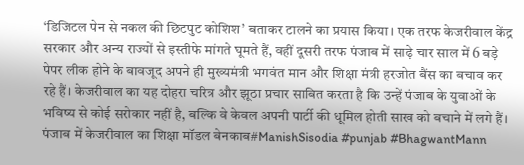‘डिजिटल पेन से नकल की छिटपुट कोशिश’ बताकर टालने का प्रयास किया। एक तरफ केजरीवाल केंद्र सरकार और अन्य राज्यों से इस्तीफे मांगते घूमते हैं, वहीं दूसरी तरफ पंजाब में साढ़े चार साल में 6 बड़े पेपर लीक होने के बावजूद अपने ही मुख्यमंत्री भगवंत मान और शिक्षा मंत्री हरजोत बैंस का बचाव कर रहे हैं। केजरीवाल का यह दोहरा चरित्र और झूठा प्रचार साबित करता है कि उन्हें पंजाब के युवाओं के भविष्य से कोई सरोकार नहीं है, बल्कि वे केवल अपनी पार्टी की धूमिल होती साख को बचाने में लगे हैं।
पंजाब में केजरीवाल का शिक्षा मॉडल बेनकाब#ManishSisodia #punjab #BhagwantMann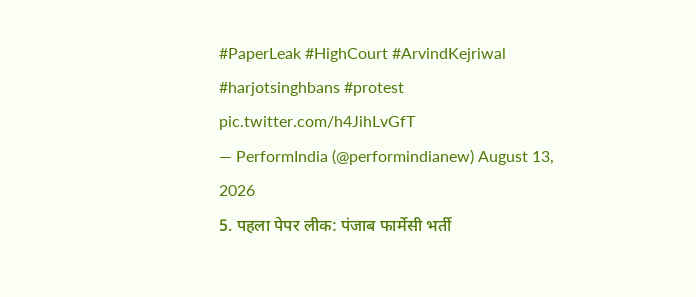#PaperLeak #HighCourt #ArvindKejriwal #harjotsinghbans #protest pic.twitter.com/h4JihLvGfT
— PerformIndia (@performindianew) August 13, 2026
5. पहला पेपर लीक: पंजाब फार्मेसी भर्ती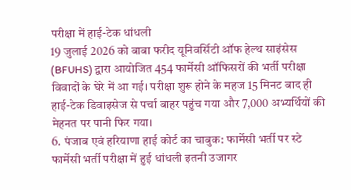परीक्षा में हाई-टेक धांधली
19 जुलाई 2026 को बाबा फरीद यूनिवर्सिटी ऑफ हेल्थ साइंसेस (BFUHS) द्वारा आयोजित 454 फार्मेसी ऑफिसरों की भर्ती परीक्षा विवादों के घेरे में आ गई। परीक्षा शुरू होने के महज 15 मिनट बाद ही हाई-टेक डिवाइसेज से पर्चा बाहर पहुंच गया और 7,000 अभ्यर्थियों की मेहनत पर पानी फिर गया।
6. पंजाब एवं हरियाणा हाई कोर्ट का चाबुक: फार्मेसी भर्ती पर स्टे
फार्मेसी भर्ती परीक्षा में हुई धांधली इतनी उजागर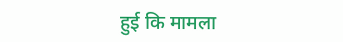हुई कि मामला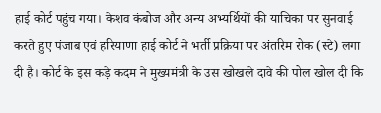हाई कोर्ट पहुंच गया। केशव कंबोज और अन्य अभ्यर्थियों की याचिका पर सुनवाई करते हुए पंजाब एवं हरियाणा हाई कोर्ट ने भर्ती प्रक्रिया पर अंतरिम रोक (स्टे) लगा दी है। कोर्ट के इस कड़े कदम ने मुख्यमंत्री के उस खोखले दावे की पोल खोल दी कि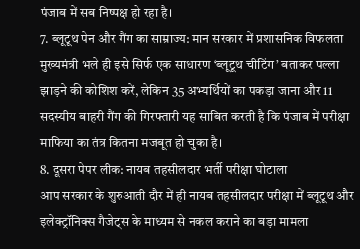पंजाब में सब निष्पक्ष हो रहा है।
7. ब्लूटूथ पेन और गैंग का साम्राज्य: मान सरकार में प्रशासनिक विफलता
मुख्यमंत्री भले ही इसे सिर्फ एक साधारण ‘ब्लूटूथ चीटिंग’ बताकर पल्ला झाड़ने की कोशिश करें, लेकिन 35 अभ्यर्थियों का पकड़ा जाना और 11 सदस्यीय बाहरी गैंग की गिरफ्तारी यह साबित करती है कि पंजाब में परीक्षा माफिया का तंत्र कितना मजबूत हो चुका है।
8. दूसरा पेपर लीक: नायब तहसीलदार भर्ती परीक्षा घोटाला
आप सरकार के शुरुआती दौर में ही नायब तहसीलदार परीक्षा में ब्लूटूथ और इलेक्ट्रॉनिक्स गैजेट्स के माध्यम से नकल कराने का बड़ा मामला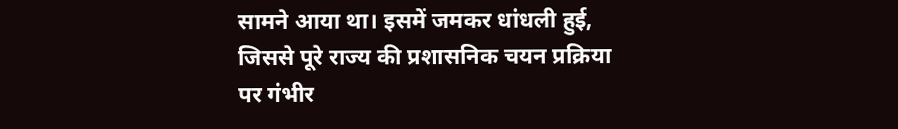सामने आया था। इसमें जमकर धांधली हुई, जिससे पूरे राज्य की प्रशासनिक चयन प्रक्रिया पर गंभीर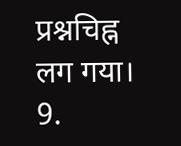प्रश्नचिह्न लग गया।
9.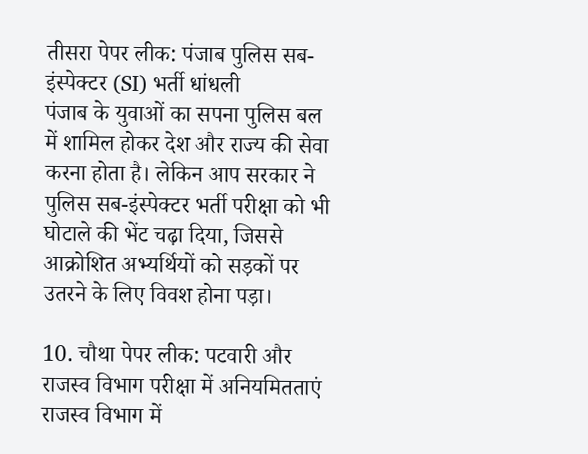तीसरा पेपर लीक: पंजाब पुलिस सब-इंस्पेक्टर (SI) भर्ती धांधली
पंजाब के युवाओं का सपना पुलिस बल में शामिल होकर देश और राज्य की सेवा करना होता है। लेकिन आप सरकार ने पुलिस सब-इंस्पेक्टर भर्ती परीक्षा को भी घोटाले की भेंट चढ़ा दिया, जिससे आक्रोशित अभ्यर्थियों को सड़कों पर उतरने के लिए विवश होना पड़ा।

10. चौथा पेपर लीक: पटवारी और राजस्व विभाग परीक्षा में अनियमितताएं
राजस्व विभाग में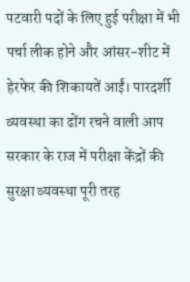पटवारी पदों के लिए हुई परीक्षा में भी पर्चा लीक होने और आंसर-शीट में हेरफेर की शिकायतें आईं। पारदर्शी व्यवस्था का ढोंग रचने वाली आप सरकार के राज में परीक्षा केंद्रों की सुरक्षा व्यवस्था पूरी तरह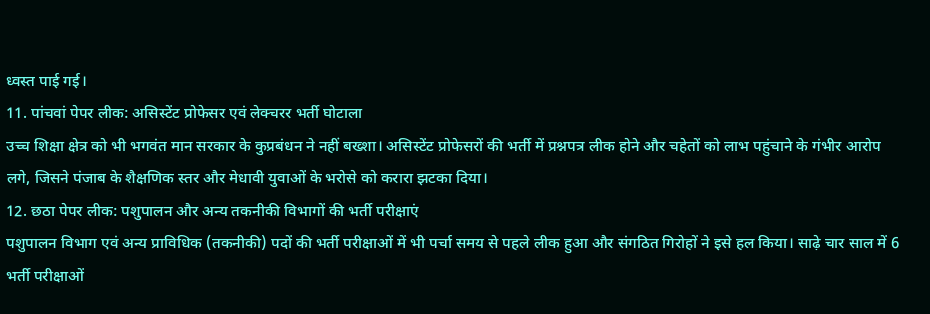ध्वस्त पाई गई।
11. पांचवां पेपर लीक: असिस्टेंट प्रोफेसर एवं लेक्चरर भर्ती घोटाला
उच्च शिक्षा क्षेत्र को भी भगवंत मान सरकार के कुप्रबंधन ने नहीं बख्शा। असिस्टेंट प्रोफेसरों की भर्ती में प्रश्नपत्र लीक होने और चहेतों को लाभ पहुंचाने के गंभीर आरोप लगे, जिसने पंजाब के शैक्षणिक स्तर और मेधावी युवाओं के भरोसे को करारा झटका दिया।
12. छठा पेपर लीक: पशुपालन और अन्य तकनीकी विभागों की भर्ती परीक्षाएं
पशुपालन विभाग एवं अन्य प्राविधिक (तकनीकी) पदों की भर्ती परीक्षाओं में भी पर्चा समय से पहले लीक हुआ और संगठित गिरोहों ने इसे हल किया। साढ़े चार साल में 6 भर्ती परीक्षाओं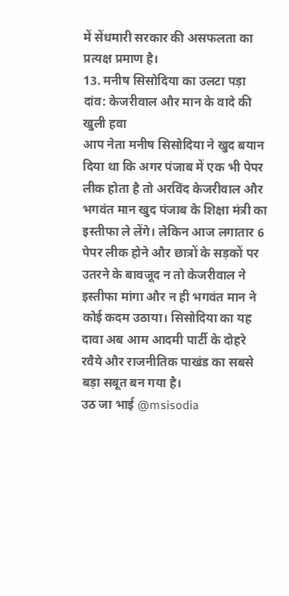में सेंधमारी सरकार की असफलता का प्रत्यक्ष प्रमाण है।
13. मनीष सिसोदिया का उलटा पड़ा दांव: केजरीवाल और मान के वादे की खुली हवा
आप नेता मनीष सिसोदिया ने खुद बयान दिया था कि अगर पंजाब में एक भी पेपर लीक होता है तो अरविंद केजरीवाल और भगवंत मान खुद पंजाब के शिक्षा मंत्री का इस्तीफा ले लेंगे। लेकिन आज लगातार 6 पेपर लीक होने और छात्रों के सड़कों पर उतरने के बावजूद न तो केजरीवाल ने इस्तीफा मांगा और न ही भगवंत मान ने कोई कदम उठाया। सिसोदिया का यह दावा अब आम आदमी पार्टी के दोहरे रवैये और राजनीतिक पाखंड का सबसे बड़ा सबूत बन गया है।
उठ जा भाई @msisodia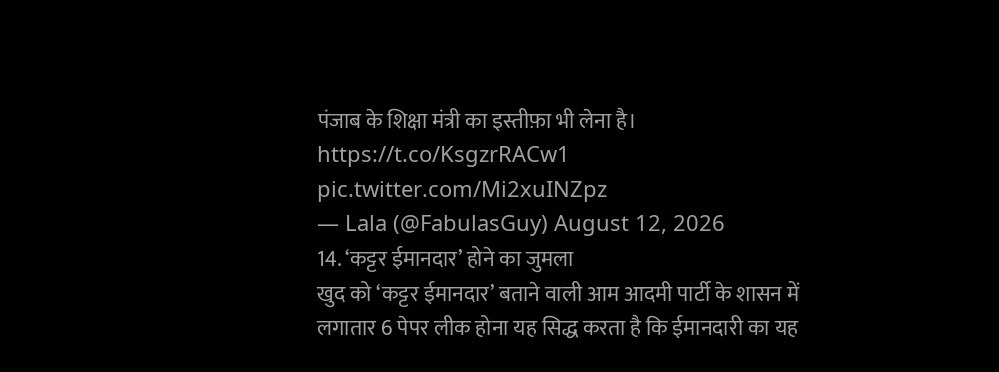पंजाब के शिक्षा मंत्री का इस्तीफ़ा भी लेना है। https://t.co/KsgzrRACw1 pic.twitter.com/Mi2xuINZpz
— Lala (@FabulasGuy) August 12, 2026
14. ‘कट्टर ईमानदार’ होने का जुमला
खुद को ‘कट्टर ईमानदार’ बताने वाली आम आदमी पार्टी के शासन में लगातार 6 पेपर लीक होना यह सिद्ध करता है कि ईमानदारी का यह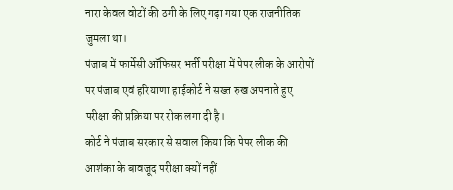नारा केवल वोटों की ठगी के लिए गढ़ा गया एक राजनीतिक जुमला था।
पंजाब में फार्मेसी ऑफिसर भर्ती परीक्षा में पेपर लीक के आरोपों पर पंजाब एवं हरियाणा हाईकोर्ट ने सख्त रुख अपनाते हुए परीक्षा की प्रक्रिया पर रोक लगा दी है।
कोर्ट ने पंजाब सरकार से सवाल किया कि पेपर लीक की आशंका के बावजूद परीक्षा क्यों नहीं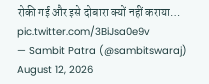रोकी गई और इसे दोबारा क्यों नहीं कराया… pic.twitter.com/3BiJsa0e9v
— Sambit Patra (@sambitswaraj) August 12, 2026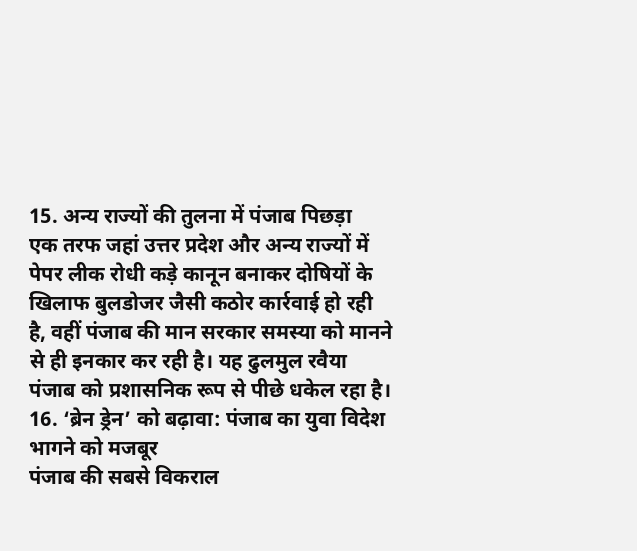15. अन्य राज्यों की तुलना में पंजाब पिछड़ा
एक तरफ जहां उत्तर प्रदेश और अन्य राज्यों में पेपर लीक रोधी कड़े कानून बनाकर दोषियों के खिलाफ बुलडोजर जैसी कठोर कार्रवाई हो रही है, वहीं पंजाब की मान सरकार समस्या को मानने से ही इनकार कर रही है। यह ढुलमुल रवैया पंजाब को प्रशासनिक रूप से पीछे धकेल रहा है।
16. ‘ब्रेन ड्रेन’ को बढ़ावा: पंजाब का युवा विदेश भागने को मजबूर
पंजाब की सबसे विकराल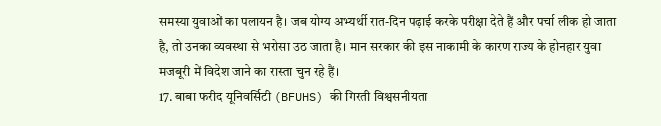समस्या युवाओं का पलायन है। जब योग्य अभ्यर्थी रात-दिन पढ़ाई करके परीक्षा देते हैं और पर्चा लीक हो जाता है, तो उनका व्यवस्था से भरोसा उठ जाता है। मान सरकार की इस नाकामी के कारण राज्य के होनहार युवा मजबूरी में विदेश जाने का रास्ता चुन रहे हैं।
17. बाबा फरीद यूनिवर्सिटी (BFUHS) की गिरती विश्वसनीयता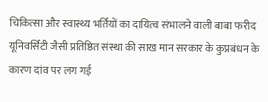चिकित्सा और स्वास्थ्य भर्तियों का दायित्व संभालने वाली बाबा फरीद यूनिवर्सिटी जैसी प्रतिष्ठित संस्था की साख मान सरकार के कुप्रबंधन के कारण दांव पर लग गई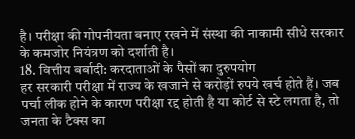है। परीक्षा की गोपनीयता बनाए रखने में संस्था की नाकामी सीधे सरकार के कमजोर नियंत्रण को दर्शाती है।
18. वित्तीय बर्बादी: करदाताओं के पैसों का दुरुपयोग
हर सरकारी परीक्षा में राज्य के खजाने से करोड़ों रुपये खर्च होते हैं। जब पर्चा लीक होने के कारण परीक्षा रद्द होती है या कोर्ट से स्टे लगता है, तो जनता के टैक्स का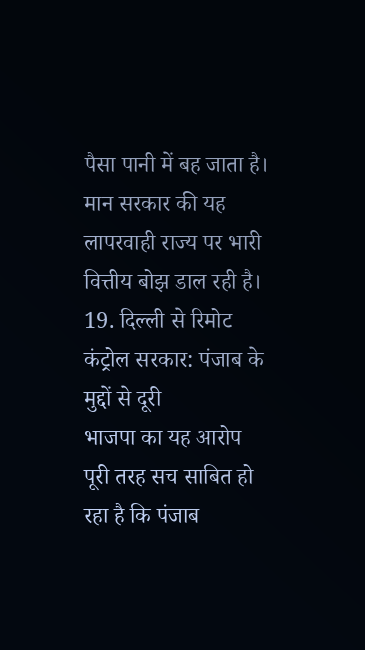पैसा पानी में बह जाता है। मान सरकार की यह लापरवाही राज्य पर भारी वित्तीय बोझ डाल रही है।
19. दिल्ली से रिमोट कंट्रोल सरकार: पंजाब के मुद्दों से दूरी
भाजपा का यह आरोप पूरी तरह सच साबित हो रहा है कि पंजाब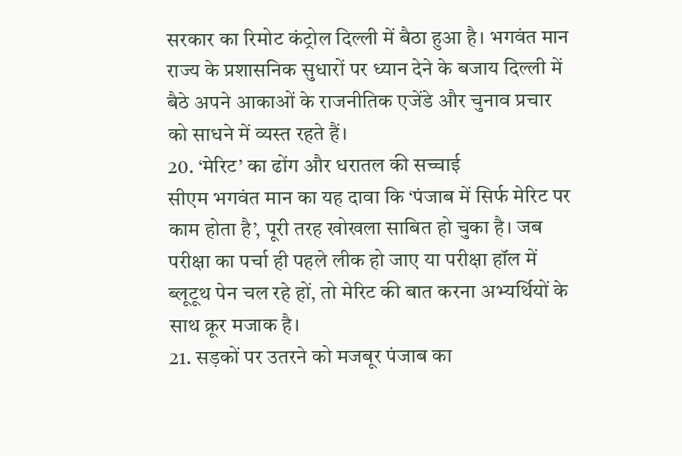सरकार का रिमोट कंट्रोल दिल्ली में बैठा हुआ है। भगवंत मान राज्य के प्रशासनिक सुधारों पर ध्यान देने के बजाय दिल्ली में बैठे अपने आकाओं के राजनीतिक एजेंडे और चुनाव प्रचार को साधने में व्यस्त रहते हैं।
20. ‘मेरिट’ का ढोंग और धरातल की सच्चाई
सीएम भगवंत मान का यह दावा कि ‘पंजाब में सिर्फ मेरिट पर काम होता है’, पूरी तरह खोखला साबित हो चुका है। जब परीक्षा का पर्चा ही पहले लीक हो जाए या परीक्षा हॉल में ब्लूटूथ पेन चल रहे हों, तो मेरिट की बात करना अभ्यर्थियों के साथ क्रूर मजाक है।
21. सड़कों पर उतरने को मजबूर पंजाब का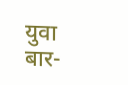युवा
बार-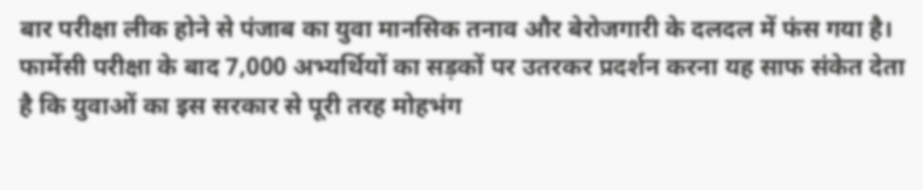बार परीक्षा लीक होने से पंजाब का युवा मानसिक तनाव और बेरोजगारी के दलदल में फंस गया है। फार्मेसी परीक्षा के बाद 7,000 अभ्यर्थियों का सड़कों पर उतरकर प्रदर्शन करना यह साफ संकेत देता है कि युवाओं का इस सरकार से पूरी तरह मोहभंग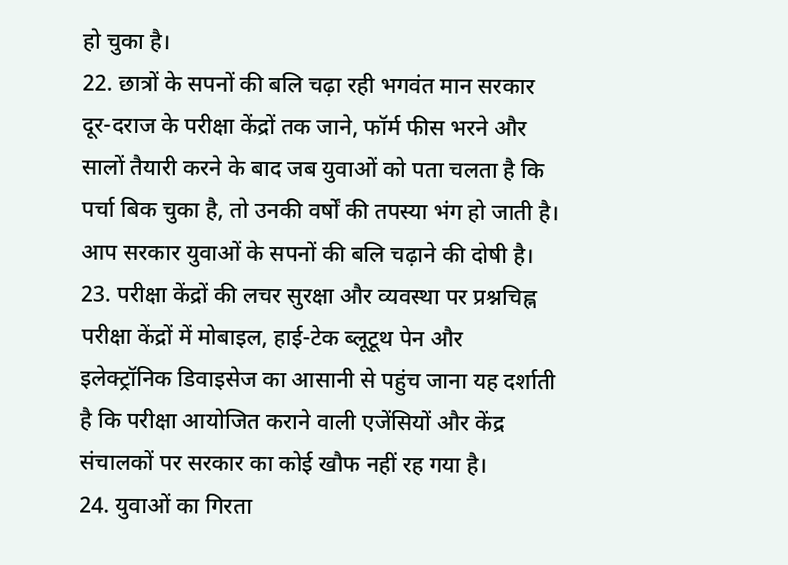हो चुका है।
22. छात्रों के सपनों की बलि चढ़ा रही भगवंत मान सरकार
दूर-दराज के परीक्षा केंद्रों तक जाने, फॉर्म फीस भरने और सालों तैयारी करने के बाद जब युवाओं को पता चलता है कि पर्चा बिक चुका है, तो उनकी वर्षों की तपस्या भंग हो जाती है। आप सरकार युवाओं के सपनों की बलि चढ़ाने की दोषी है।
23. परीक्षा केंद्रों की लचर सुरक्षा और व्यवस्था पर प्रश्नचिह्न
परीक्षा केंद्रों में मोबाइल, हाई-टेक ब्लूटूथ पेन और इलेक्ट्रॉनिक डिवाइसेज का आसानी से पहुंच जाना यह दर्शाती है कि परीक्षा आयोजित कराने वाली एजेंसियों और केंद्र संचालकों पर सरकार का कोई खौफ नहीं रह गया है।
24. युवाओं का गिरता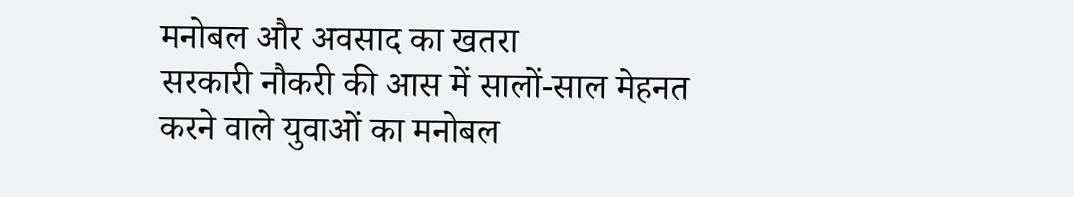मनोबल और अवसाद का खतरा
सरकारी नौकरी की आस में सालों-साल मेहनत करने वाले युवाओं का मनोबल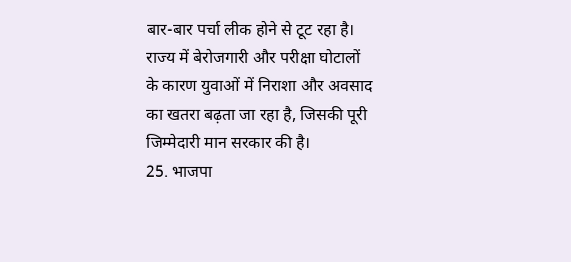बार-बार पर्चा लीक होने से टूट रहा है। राज्य में बेरोजगारी और परीक्षा घोटालों के कारण युवाओं में निराशा और अवसाद का खतरा बढ़ता जा रहा है, जिसकी पूरी जिम्मेदारी मान सरकार की है।
25. भाजपा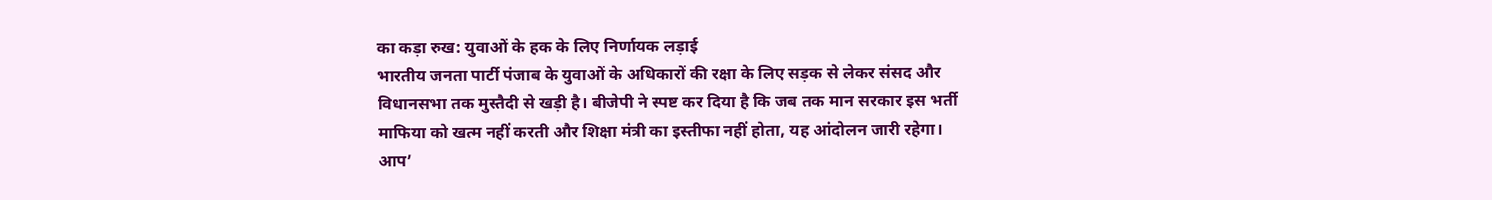का कड़ा रुख: युवाओं के हक के लिए निर्णायक लड़ाई
भारतीय जनता पार्टी पंजाब के युवाओं के अधिकारों की रक्षा के लिए सड़क से लेकर संसद और विधानसभा तक मुस्तैदी से खड़ी है। बीजेपी ने स्पष्ट कर दिया है कि जब तक मान सरकार इस भर्ती माफिया को खत्म नहीं करती और शिक्षा मंत्री का इस्तीफा नहीं होता, यह आंदोलन जारी रहेगा।
आप’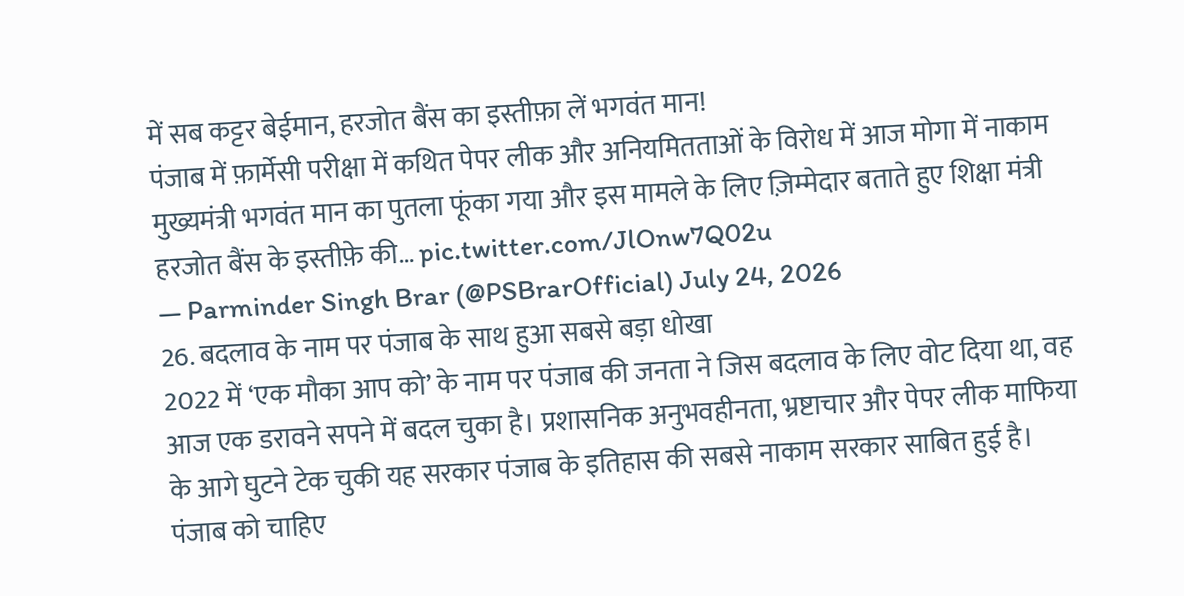में सब कट्टर बेईमान, हरजोत बैंस का इस्तीफ़ा लें भगवंत मान!
पंजाब में फ़ार्मेसी परीक्षा में कथित पेपर लीक और अनियमितताओं के विरोध में आज मोगा में नाकाम मुख्यमंत्री भगवंत मान का पुतला फूंका गया और इस मामले के लिए ज़िम्मेदार बताते हुए शिक्षा मंत्री हरजोत बैंस के इस्तीफ़े की… pic.twitter.com/JlOnw7Q02u
— Parminder Singh Brar (@PSBrarOfficial) July 24, 2026
26. बदलाव के नाम पर पंजाब के साथ हुआ सबसे बड़ा धोखा
2022 में ‘एक मौका आप को’ के नाम पर पंजाब की जनता ने जिस बदलाव के लिए वोट दिया था, वह आज एक डरावने सपने में बदल चुका है। प्रशासनिक अनुभवहीनता, भ्रष्टाचार और पेपर लीक माफिया के आगे घुटने टेक चुकी यह सरकार पंजाब के इतिहास की सबसे नाकाम सरकार साबित हुई है।
पंजाब को चाहिए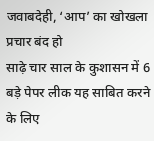जवाबदेही, ‘आप’ का खोखला प्रचार बंद हो
साढ़े चार साल के कुशासन में 6 बड़े पेपर लीक यह साबित करने के लिए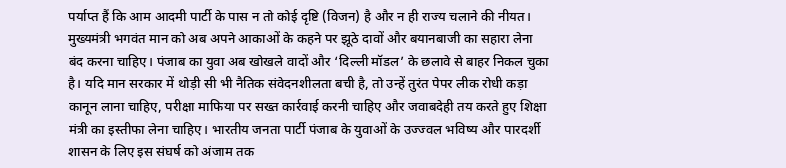पर्याप्त हैं कि आम आदमी पार्टी के पास न तो कोई दृष्टि (विजन) है और न ही राज्य चलाने की नीयत। मुख्यमंत्री भगवंत मान को अब अपने आकाओं के कहने पर झूठे दावों और बयानबाजी का सहारा लेना बंद करना चाहिए। पंजाब का युवा अब खोखले वादों और ‘दिल्ली मॉडल’ के छलावे से बाहर निकल चुका है। यदि मान सरकार में थोड़ी सी भी नैतिक संवेदनशीलता बची है, तो उन्हें तुरंत पेपर लीक रोधी कड़ा कानून लाना चाहिए, परीक्षा माफिया पर सख्त कार्रवाई करनी चाहिए और जवाबदेही तय करते हुए शिक्षा मंत्री का इस्तीफा लेना चाहिए। भारतीय जनता पार्टी पंजाब के युवाओं के उज्ज्वल भविष्य और पारदर्शी शासन के लिए इस संघर्ष को अंजाम तक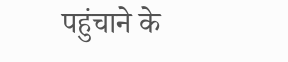पहुंचाने के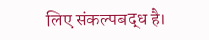लिए संकल्पबद्ध है।